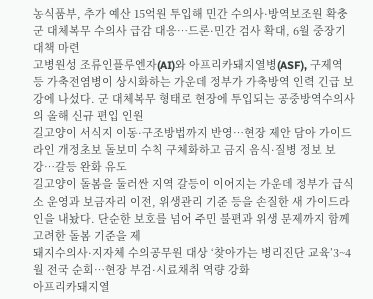농식품부, 추가 예산 15억원 투입해 민간 수의사·방역보조원 확충군 대체복무 수의사 급감 대응…드론·민간 검사 확대, 6월 중장기 대책 마련
고병원성 조류인플루엔자(AI)와 아프리카돼지열병(ASF), 구제역 등 가축전염병이 상시화하는 가운데 정부가 가축방역 인력 긴급 보강에 나섰다. 군 대체복무 형태로 현장에 투입되는 공중방역수의사의 올해 신규 편입 인원
길고양이 서식지 이동·구조방법까지 반영…현장 제안 담아 가이드라인 개정초보 돌보미 수칙 구체화하고 금지 음식·질병 정보 보강…갈등 완화 유도
길고양이 돌봄을 둘러싼 지역 갈등이 이어지는 가운데 정부가 급식소 운영과 보금자리 이전, 위생관리 기준 등을 손질한 새 가이드라인을 내놨다. 단순한 보호를 넘어 주민 불편과 위생 문제까지 함께 고려한 돌봄 기준을 제
돼지수의사·지자체 수의공무원 대상 ‘찾아가는 병리진단 교육’3~4월 전국 순회…현장 부검·시료채취 역량 강화
아프리카돼지열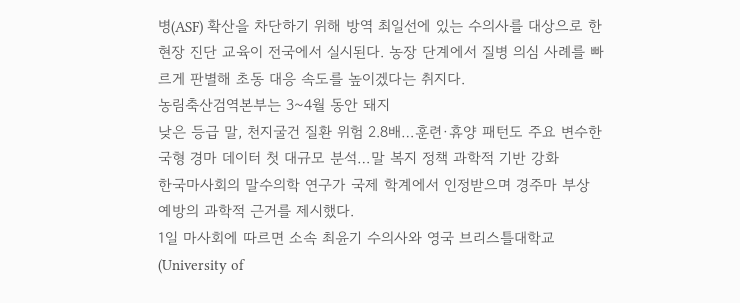병(ASF) 확산을 차단하기 위해 방역 최일선에 있는 수의사를 대상으로 한 현장 진단 교육이 전국에서 실시된다. 농장 단계에서 질병 의심 사례를 빠르게 판별해 초동 대응 속도를 높이겠다는 취지다.
농림축산검역본부는 3~4월 동안 돼지
낮은 등급 말, 천지굴건 질환 위험 2.8배…훈련·휴양 패턴도 주요 변수한국형 경마 데이터 첫 대규모 분석…말 복지 정책 과학적 기반 강화
한국마사회의 말수의학 연구가 국제 학계에서 인정받으며 경주마 부상 예방의 과학적 근거를 제시했다.
1일 마사회에 따르면 소속 최윤기 수의사와 영국 브리스틀대학교(University of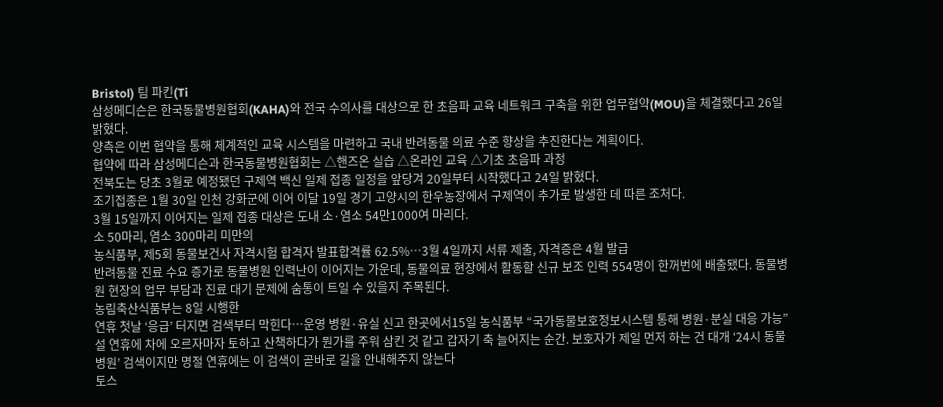Bristol) 팀 파킨(Ti
삼성메디슨은 한국동물병원협회(KAHA)와 전국 수의사를 대상으로 한 초음파 교육 네트워크 구축을 위한 업무협약(MOU)을 체결했다고 26일 밝혔다.
양측은 이번 협약을 통해 체계적인 교육 시스템을 마련하고 국내 반려동물 의료 수준 향상을 추진한다는 계획이다.
협약에 따라 삼성메디슨과 한국동물병원협회는 △핸즈온 실습 △온라인 교육 △기초 초음파 과정
전북도는 당초 3월로 예정됐던 구제역 백신 일제 접종 일정을 앞당겨 20일부터 시작했다고 24일 밝혔다.
조기접종은 1월 30일 인천 강화군에 이어 이달 19일 경기 고양시의 한우농장에서 구제역이 추가로 발생한 데 따른 조처다.
3월 15일까지 이어지는 일제 접종 대상은 도내 소·염소 54만1000여 마리다.
소 50마리, 염소 300마리 미만의
농식품부, 제5회 동물보건사 자격시험 합격자 발표합격률 62.5%…3월 4일까지 서류 제출, 자격증은 4월 발급
반려동물 진료 수요 증가로 동물병원 인력난이 이어지는 가운데, 동물의료 현장에서 활동할 신규 보조 인력 554명이 한꺼번에 배출됐다. 동물병원 현장의 업무 부담과 진료 대기 문제에 숨통이 트일 수 있을지 주목된다.
농림축산식품부는 8일 시행한
연휴 첫날 ‘응급’ 터지면 검색부터 막힌다…운영 병원·유실 신고 한곳에서15일 농식품부 “국가동물보호정보시스템 통해 병원·분실 대응 가능”
설 연휴에 차에 오르자마자 토하고 산책하다가 뭔가를 주워 삼킨 것 같고 갑자기 축 늘어지는 순간. 보호자가 제일 먼저 하는 건 대개 ‘24시 동물병원’ 검색이지만 명절 연휴에는 이 검색이 곧바로 길을 안내해주지 않는다
토스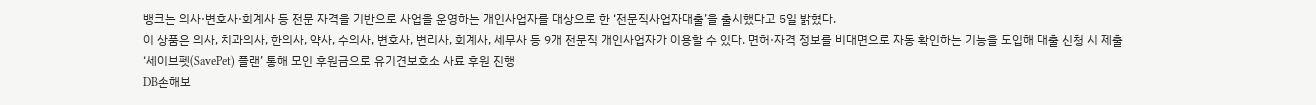뱅크는 의사·변호사·회계사 등 전문 자격을 기반으로 사업을 운영하는 개인사업자를 대상으로 한 ‘전문직사업자대출’을 출시했다고 5일 밝혔다.
이 상품은 의사, 치과의사, 한의사, 약사, 수의사, 변호사, 변리사, 회계사, 세무사 등 9개 전문직 개인사업자가 이용할 수 있다. 면허·자격 정보를 비대면으로 자동 확인하는 기능을 도입해 대출 신청 시 제출
‘세이브펫(SavePet) 플랜’ 통해 모인 후원금으로 유기견보호소 사료 후원 진행
DB손해보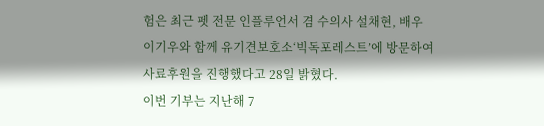험은 최근 펫 전문 인플루언서 겸 수의사 설채현, 배우 이기우와 함께 유기견보호소‘빅독포레스트’에 방문하여 사료후원을 진행했다고 28일 밝혔다.
이번 기부는 지난해 7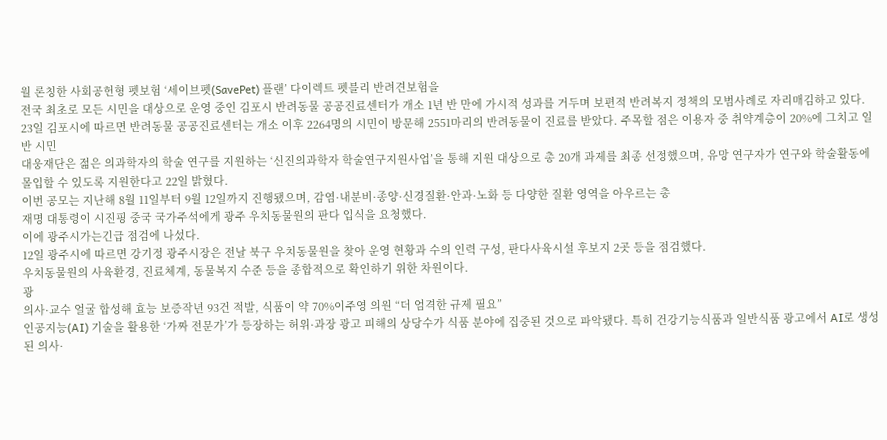월 론칭한 사회공헌형 펫보험 ‘세이브펫(SavePet) 플랜’ 다이렉트 펫블리 반려견보험을
전국 최초로 모든 시민을 대상으로 운영 중인 김포시 반려동물 공공진료센터가 개소 1년 반 만에 가시적 성과를 거두며 보편적 반려복지 정책의 모범사례로 자리매김하고 있다.
23일 김포시에 따르면 반려동물 공공진료센터는 개소 이후 2264명의 시민이 방문해 2551마리의 반려동물이 진료를 받았다. 주목할 점은 이용자 중 취약계층이 20%에 그치고 일반 시민
대웅재단은 젊은 의과학자의 학술 연구를 지원하는 ‘신진의과학자 학술연구지원사업’을 통해 지원 대상으로 총 20개 과제를 최종 선정했으며, 유망 연구자가 연구와 학술활동에 몰입할 수 있도록 지원한다고 22일 밝혔다.
이번 공모는 지난해 8월 11일부터 9월 12일까지 진행됐으며, 감염·내분비·종양·신경질환·안과·노화 등 다양한 질환 영역을 아우르는 총
재명 대통령이 시진핑 중국 국가주석에게 광주 우치동물원의 판다 입식을 요청했다.
이에 광주시가는긴급 점검에 나섰다.
12일 광주시에 따르면 강기정 광주시장은 전날 북구 우치동물원을 찾아 운영 현황과 수의 인력 구성, 판다사육시설 후보지 2곳 등을 점검했다.
우치동물원의 사육환경, 진료체계, 동물복지 수준 등을 종합적으로 확인하기 위한 차원이다.
광
의사·교수 얼굴 합성해 효능 보증작년 93건 적발, 식품이 약 70%이주영 의원 “더 엄격한 규제 필요”
인공지능(AI) 기술을 활용한 ‘가짜 전문가’가 등장하는 허위·과장 광고 피해의 상당수가 식품 분야에 집중된 것으로 파악됐다. 특히 건강기능식품과 일반식품 광고에서 AI로 생성된 의사·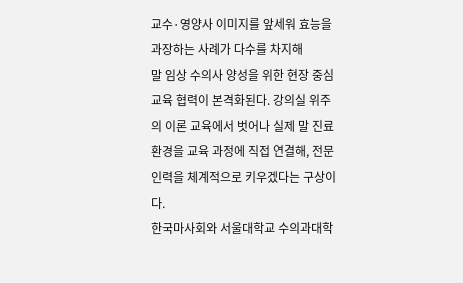교수·영양사 이미지를 앞세워 효능을 과장하는 사례가 다수를 차지해
말 임상 수의사 양성을 위한 현장 중심 교육 협력이 본격화된다. 강의실 위주의 이론 교육에서 벗어나 실제 말 진료 환경을 교육 과정에 직접 연결해, 전문 인력을 체계적으로 키우겠다는 구상이다.
한국마사회와 서울대학교 수의과대학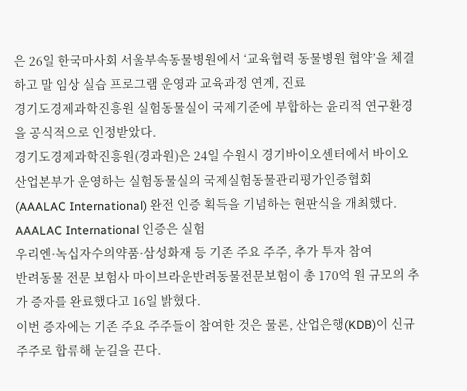은 26일 한국마사회 서울부속동물병원에서 ‘교육협력 동물병원 협약’을 체결하고 말 임상 실습 프로그램 운영과 교육과정 연계, 진료
경기도경제과학진흥원 실험동물실이 국제기준에 부합하는 윤리적 연구환경을 공식적으로 인정받았다.
경기도경제과학진흥원(경과원)은 24일 수원시 경기바이오센터에서 바이오산업본부가 운영하는 실험동물실의 국제실험동물관리평가인증협회(AAALAC International) 완전 인증 획득을 기념하는 현판식을 개최했다.
AAALAC International 인증은 실험
우리엔·녹십자수의약품·삼성화재 등 기존 주요 주주, 추가 투자 참여
반려동물 전문 보험사 마이브라운반려동물전문보험이 총 170억 원 규모의 추가 증자를 완료했다고 16일 밝혔다.
이번 증자에는 기존 주요 주주들이 참여한 것은 물론, 산업은행(KDB)이 신규 주주로 합류해 눈길을 끈다.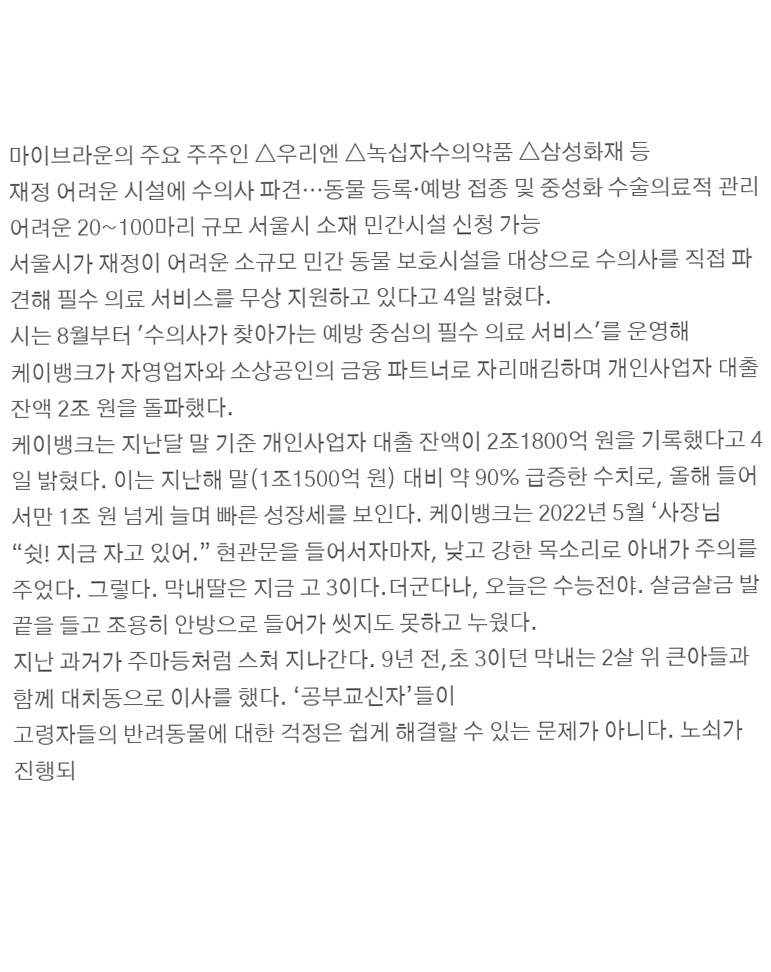마이브라운의 주요 주주인 △우리엔 △녹십자수의약품 △삼성화재 등
재정 어려운 시설에 수의사 파견⋯동물 등록·예방 접종 및 중성화 수술의료적 관리 어려운 20~100마리 규모 서울시 소재 민간시설 신청 가능
서울시가 재정이 어려운 소규모 민간 동물 보호시설을 대상으로 수의사를 직접 파견해 필수 의료 서비스를 무상 지원하고 있다고 4일 밝혔다.
시는 8월부터 '수의사가 찾아가는 예방 중심의 필수 의료 서비스'를 운영해
케이뱅크가 자영업자와 소상공인의 금융 파트너로 자리매김하며 개인사업자 대출 잔액 2조 원을 돌파했다.
케이뱅크는 지난달 말 기준 개인사업자 대출 잔액이 2조1800억 원을 기록했다고 4일 밝혔다. 이는 지난해 말(1조1500억 원) 대비 약 90% 급증한 수치로, 올해 들어서만 1조 원 넘게 늘며 빠른 성장세를 보인다. 케이뱅크는 2022년 5월 ‘사장님
“쉿! 지금 자고 있어.” 현관문을 들어서자마자, 낮고 강한 목소리로 아내가 주의를 주었다. 그렇다. 막내딸은 지금 고 3이다.더군다나, 오늘은 수능전야. 살금살금 발끝을 들고 조용히 안방으로 들어가 씻지도 못하고 누웠다.
지난 과거가 주마등처럼 스쳐 지나간다. 9년 전,초 3이던 막내는 2살 위 큰아들과 함께 대치동으로 이사를 했다. ‘공부교신자’들이
고령자들의 반려동물에 대한 걱정은 쉽게 해결할 수 있는 문제가 아니다. 노쇠가 진행되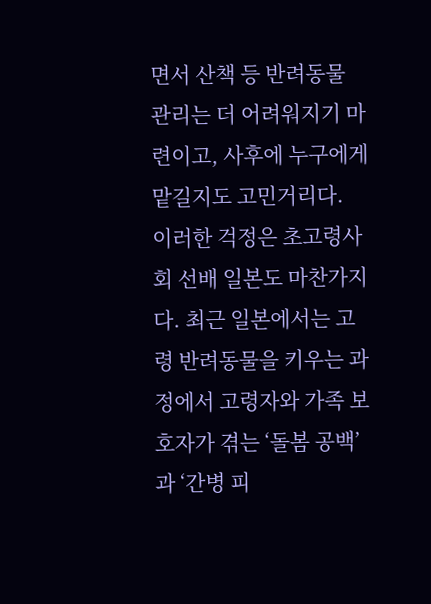면서 산책 등 반려동물 관리는 더 어려워지기 마련이고, 사후에 누구에게 맡길지도 고민거리다.
이러한 걱정은 초고령사회 선배 일본도 마찬가지다. 최근 일본에서는 고령 반려동물을 키우는 과정에서 고령자와 가족 보호자가 겪는 ‘돌봄 공백’과 ‘간병 피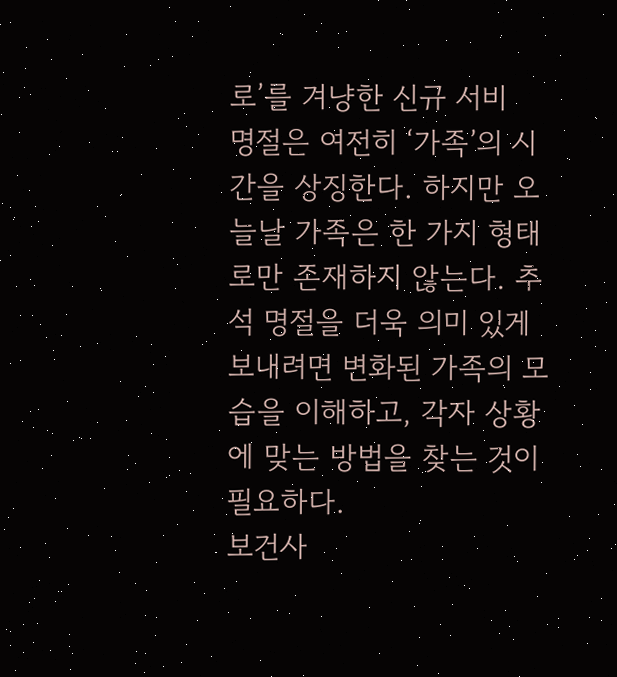로’를 겨냥한 신규 서비
명절은 여전히 ‘가족’의 시간을 상징한다. 하지만 오늘날 가족은 한 가지 형태로만 존재하지 않는다. 추석 명절을 더욱 의미 있게 보내려면 변화된 가족의 모습을 이해하고, 각자 상황에 맞는 방법을 찾는 것이 필요하다.
보건사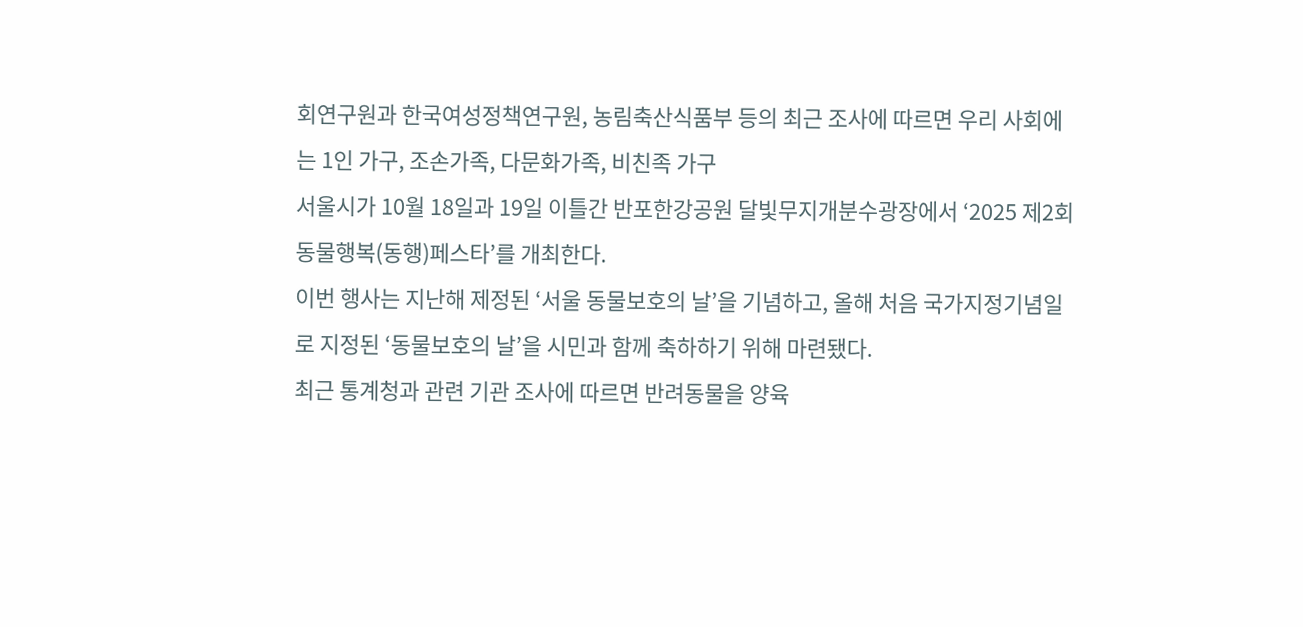회연구원과 한국여성정책연구원, 농림축산식품부 등의 최근 조사에 따르면 우리 사회에는 1인 가구, 조손가족, 다문화가족, 비친족 가구
서울시가 10월 18일과 19일 이틀간 반포한강공원 달빛무지개분수광장에서 ‘2025 제2회 동물행복(동행)페스타’를 개최한다.
이번 행사는 지난해 제정된 ‘서울 동물보호의 날’을 기념하고, 올해 처음 국가지정기념일로 지정된 ‘동물보호의 날’을 시민과 함께 축하하기 위해 마련됐다.
최근 통계청과 관련 기관 조사에 따르면 반려동물을 양육